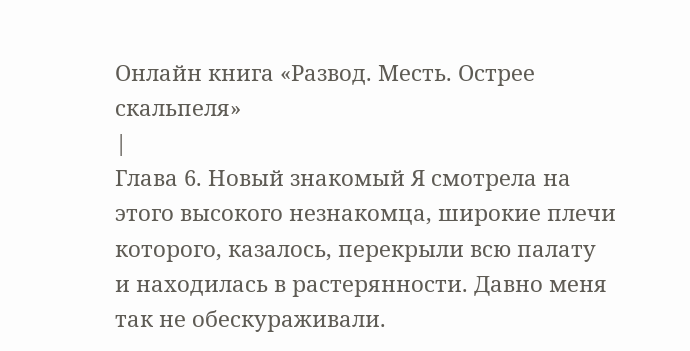Онлайн книга «Развод. Месть. Острее скальпеля»
|
Глава 6. Новый знакомый Я смотрела на этого высокого незнакомца, широкие плечи которого, казалось, перекрыли всю палату и находилась в растерянности. Давно меня так не обескураживали.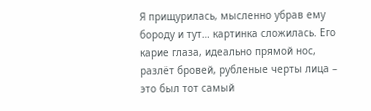Я прищурилась, мысленно убрав ему бороду и тут… картинка сложилась. Его карие глаза, идеально прямой нос, разлёт бровей, рубленые черты лица – это был тот самый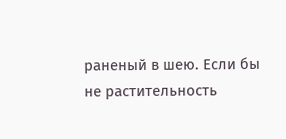раненый в шею. Если бы не растительность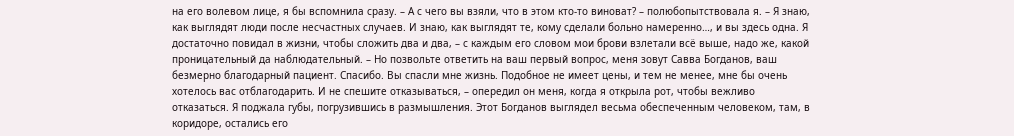на его волевом лице, я бы вспомнила сразу. – А с чего вы взяли, что в этом кто-то виноват? – полюбопытствовала я. – Я знаю, как выглядят люди после несчастных случаев. И знаю, как выглядят те, кому сделали больно намеренно…, и вы здесь одна. Я достаточно повидал в жизни, чтобы сложить два и два, – с каждым его словом мои брови взлетали всё выше, надо же, какой проницательный да наблюдательный. – Но позвольте ответить на ваш первый вопрос, меня зовут Савва Богданов, ваш безмерно благодарный пациент. Спасибо. Вы спасли мне жизнь. Подобное не имеет цены, и тем не менее, мне бы очень хотелось вас отблагодарить. И не спешите отказываться, – опередил он меня, когда я открыла рот, чтобы вежливо отказаться. Я поджала губы, погрузившись в размышления. Этот Богданов выглядел весьма обеспеченным человеком, там, в коридоре, остались его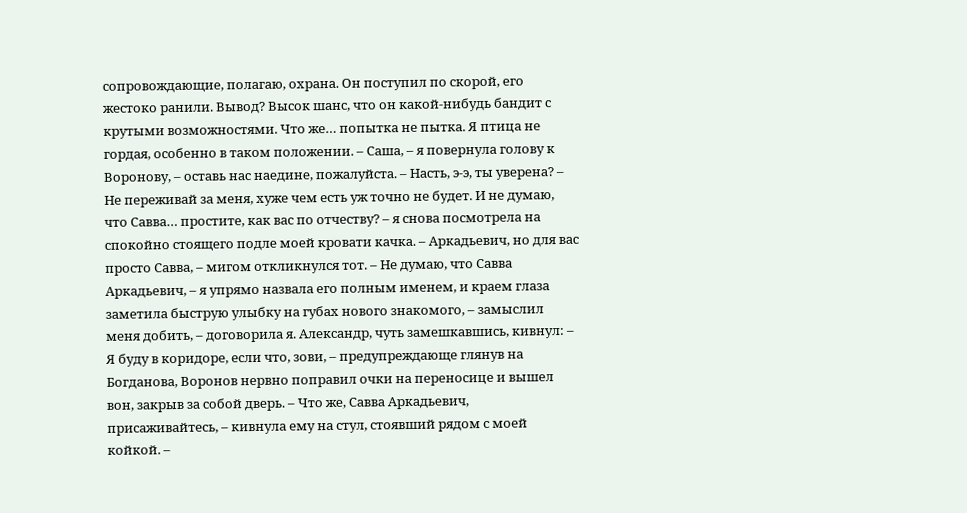сопровождающие, полагаю, охрана. Он поступил по скорой, его жестоко ранили. Вывод? Высок шанс, что он какой-нибудь бандит с крутыми возможностями. Что же… попытка не пытка. Я птица не гордая, особенно в таком положении. – Саша, – я повернула голову к Воронову, – оставь нас наедине, пожалуйста. – Насть, э-э, ты уверена? – Не переживай за меня, хуже чем есть уж точно не будет. И не думаю, что Савва… простите, как вас по отчеству? – я снова посмотрела на спокойно стоящего подле моей кровати качка. – Аркадьевич, но для вас просто Савва, – мигом откликнулся тот. – Не думаю, что Савва Аркадьевич, – я упрямо назвала его полным именем, и краем глаза заметила быструю улыбку на губах нового знакомого, – замыслил меня добить, – договорила я. Александр, чуть замешкавшись, кивнул: – Я буду в коридоре, если что, зови, – предупреждающе глянув на Богданова, Воронов нервно поправил очки на переносице и вышел вон, закрыв за собой дверь. – Что же, Савва Аркадьевич, присаживайтесь, – кивнула ему на стул, стоявший рядом с моей койкой. –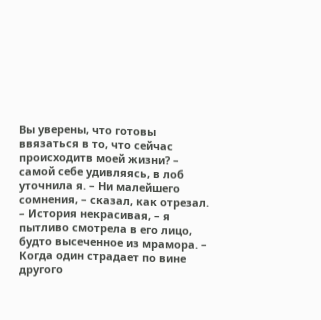Вы уверены, что готовы ввязаться в то, что сейчас происходитв моей жизни? – самой себе удивляясь, в лоб уточнила я. – Ни малейшего сомнения, – сказал, как отрезал. – История некрасивая, – я пытливо смотрела в его лицо, будто высеченное из мрамора. – Когда один страдает по вине другого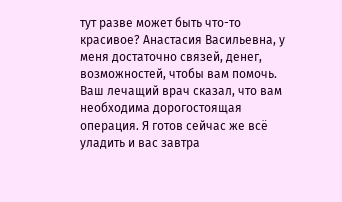тут разве может быть что-то красивое? Анастасия Васильевна, у меня достаточно связей, денег, возможностей, чтобы вам помочь. Ваш лечащий врач сказал, что вам необходима дорогостоящая операция. Я готов сейчас же всё уладить и вас завтра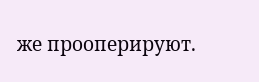же прооперируют.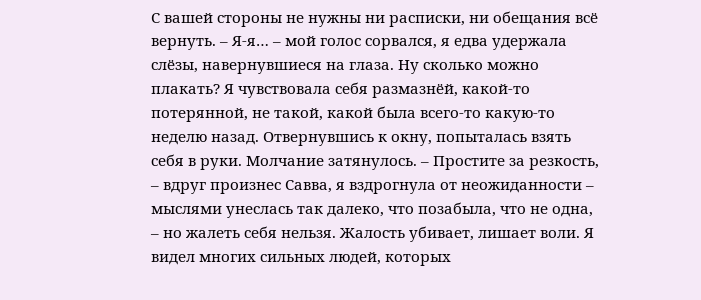С вашей стороны не нужны ни расписки, ни обещания всё вернуть. – Я-я… – мой голос сорвался, я едва удержала слёзы, навернувшиеся на глаза. Ну сколько можно плакать? Я чувствовала себя размазнёй, какой-то потерянной, не такой, какой была всего-то какую-то неделю назад. Отвернувшись к окну, попыталась взять себя в руки. Молчание затянулось. – Простите за резкость, – вдруг произнес Савва, я вздрогнула от неожиданности – мыслями унеслась так далеко, что позабыла, что не одна, – но жалеть себя нельзя. Жалость убивает, лишает воли. Я видел многих сильных людей, которых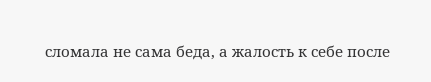сломала не сама беда, а жалость к себе после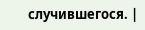случившегося. |